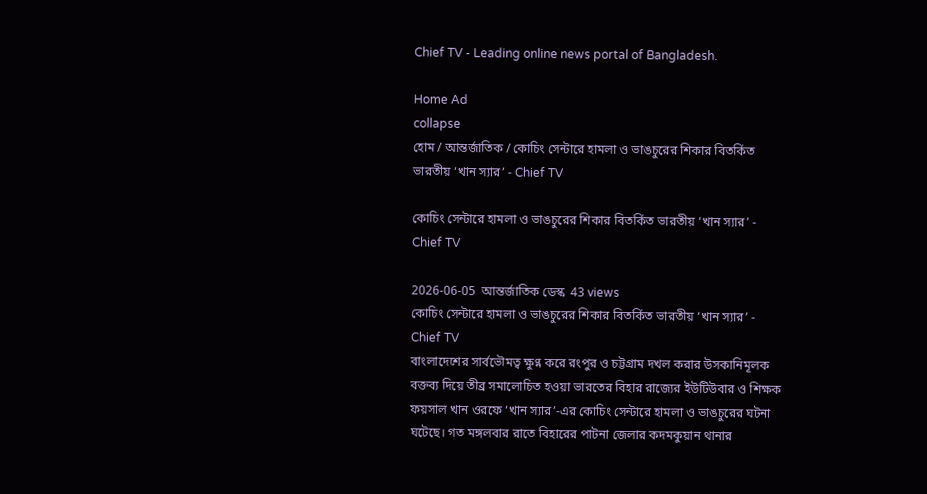Chief TV - Leading online news portal of Bangladesh.

Home Ad
collapse
হোম / আন্তর্জাতিক / কোচিং সেন্টারে হামলা ও ভাঙচুরের শিকার বিতর্কিত ভারতীয় ‘খান স্যার’ - Chief TV

কোচিং সেন্টারে হামলা ও ভাঙচুরের শিকার বিতর্কিত ভারতীয় ‘খান স্যার’ - Chief TV

2026-06-05  আন্তর্জাতিক ডেস্ক  43 views
কোচিং সেন্টারে হামলা ও ভাঙচুরের শিকার বিতর্কিত ভারতীয় ‘খান স্যার’ - Chief TV
বাংলাদেশের সার্বভৌমত্ব ক্ষুণ্ন করে রংপুর ও চট্টগ্রাম দখল করার উসকানিমূলক বক্তব্য দিয়ে তীব্র সমালোচিত হওয়া ভারতের বিহার রাজ্যের ইউটিউবার ও শিক্ষক ফয়সাল খান ওরফে ‘খান স্যার’-এর কোচিং সেন্টারে হামলা ও ভাঙচুরের ঘটনা ঘটেছে। গত মঙ্গলবার রাতে বিহারের পাটনা জেলার কদমকুয়ান থানার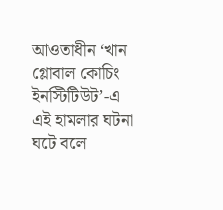আওতাধীন ‘খান গ্লোবাল কোচিং ইনস্টিটিউট’-এ এই হামলার ঘটনা ঘটে বলে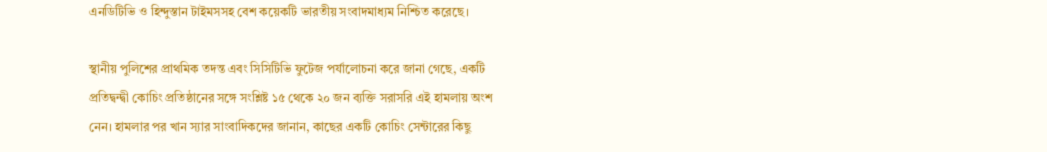এনডিটিভি ও হিন্দুস্তান টাইমসসহ বেশ কয়েকটি ভারতীয় সংবাদমাধ্যম নিশ্চিত করেছে।

স্থানীয় পুলিশের প্রাথমিক তদন্ত এবং সিসিটিভি ফুটেজ পর্যালোচনা করে জানা গেছে, একটি প্রতিদ্বন্দ্বী কোচিং প্রতিষ্ঠানের সঙ্গে সংশ্লিষ্ট ১৫ থেকে ২০ জন ব্যক্তি সরাসরি এই হামলায় অংশ নেন। হামলার পর খান স্যার সাংবাদিকদের জানান, কাছের একটি কোচিং সেন্টারের কিছু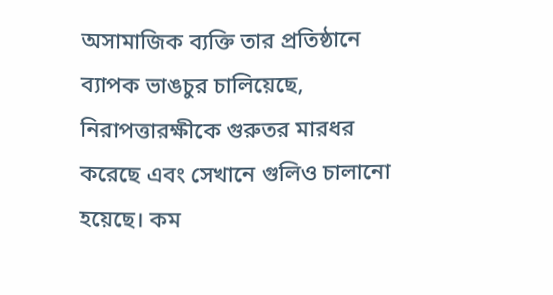অসামাজিক ব্যক্তি তার প্রতিষ্ঠানে ব্যাপক ভাঙচুর চালিয়েছে, নিরাপত্তারক্ষীকে গুরুতর মারধর করেছে এবং সেখানে গুলিও চালানো হয়েছে। কম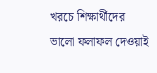খরচে শিক্ষার্থীদের ভালো ফলাফল দেওয়াই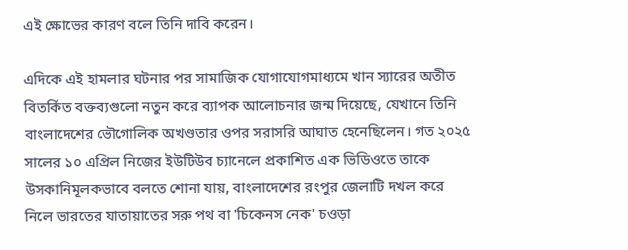এই ক্ষোভের কারণ বলে তিনি দাবি করেন।

এদিকে এই হামলার ঘটনার পর সামাজিক যোগাযোগমাধ্যমে খান স্যারের অতীত বিতর্কিত বক্তব্যগুলো নতুন করে ব্যাপক আলোচনার জন্ম দিয়েছে, যেখানে তিনি বাংলাদেশের ভৌগোলিক অখণ্ডতার ওপর সরাসরি আঘাত হেনেছিলেন। গত ২০২৫ সালের ১০ এপ্রিল নিজের ইউটিউব চ্যানেলে প্রকাশিত এক ভিডিওতে তাকে উসকানিমূলকভাবে বলতে শোনা যায়, বাংলাদেশের রংপুর জেলাটি দখল করে নিলে ভারতের যাতায়াতের সরু পথ বা 'চিকেনস নেক' চওড়া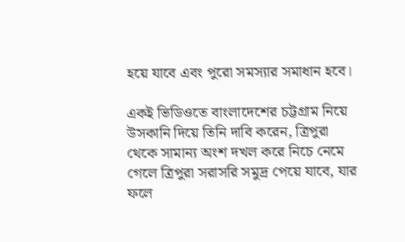হয়ে যাবে এবং পুরো সমস্যার সমাধান হবে।

একই ভিডিওতে বাংলাদেশের চট্টগ্রাম নিয়ে উসকানি দিয়ে তিনি দাবি করেন, ত্রিপুরা থেকে সামান্য অংশ দখল করে নিচে নেমে গেলে ত্রিপুরা সরাসরি সমুদ্র পেয়ে যাবে, যার ফলে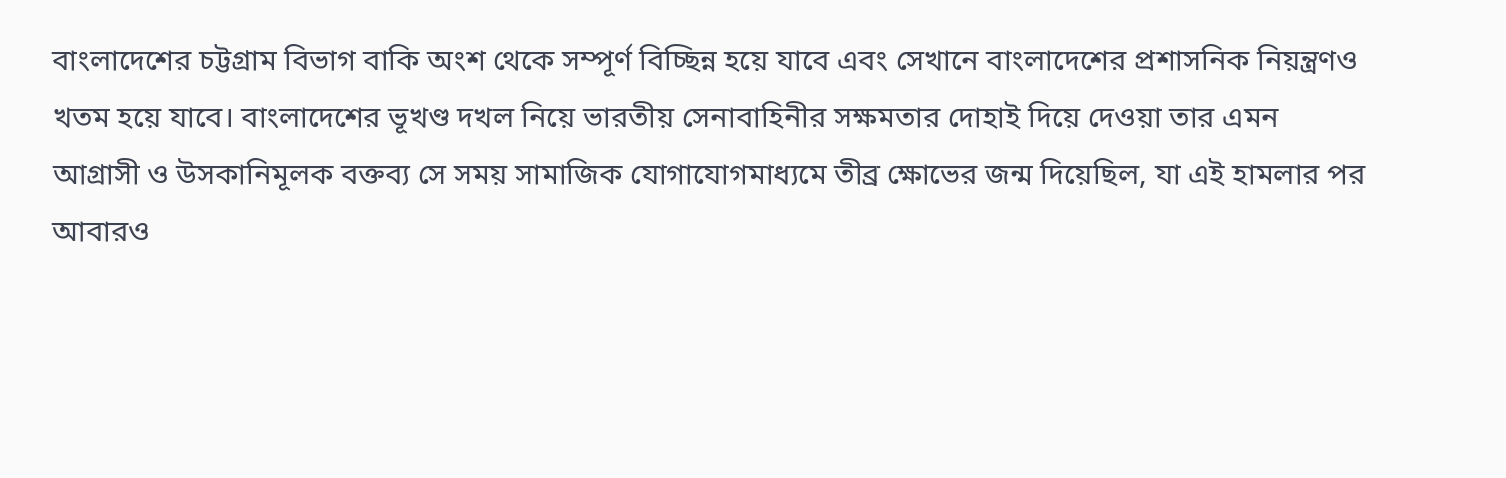বাংলাদেশের চট্টগ্রাম বিভাগ বাকি অংশ থেকে সম্পূর্ণ বিচ্ছিন্ন হয়ে যাবে এবং সেখানে বাংলাদেশের প্রশাসনিক নিয়ন্ত্রণও খতম হয়ে যাবে। বাংলাদেশের ভূখণ্ড দখল নিয়ে ভারতীয় সেনাবাহিনীর সক্ষমতার দোহাই দিয়ে দেওয়া তার এমন আগ্রাসী ও উসকানিমূলক বক্তব্য সে সময় সামাজিক যোগাযোগমাধ্যমে তীব্র ক্ষোভের জন্ম দিয়েছিল, যা এই হামলার পর আবারও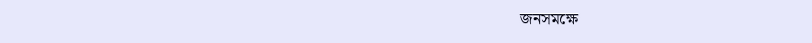জনসমক্ষে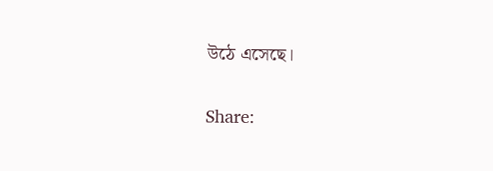উঠে এসেছে।

Share: